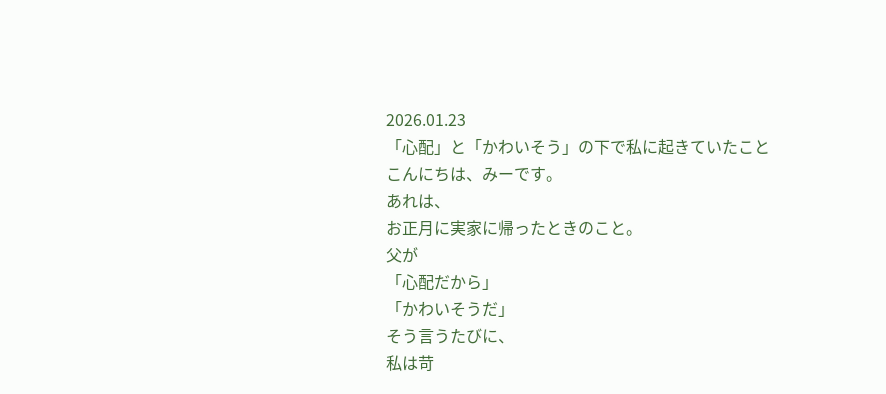2026.01.23
「心配」と「かわいそう」の下で私に起きていたこと
こんにちは、みーです。
あれは、
お正月に実家に帰ったときのこと。
父が
「心配だから」
「かわいそうだ」
そう言うたびに、
私は苛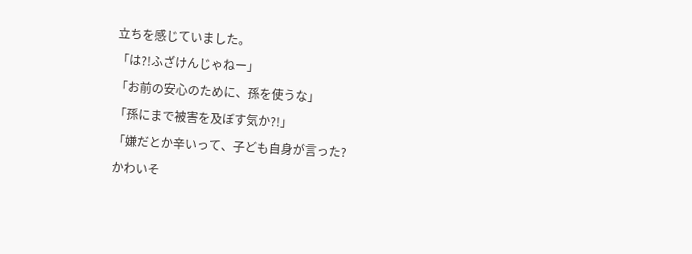立ちを感じていました。
「は?!ふざけんじゃねー」
「お前の安心のために、孫を使うな」
「孫にまで被害を及ぼす気か?!」
「嫌だとか辛いって、子ども自身が言った?
かわいそ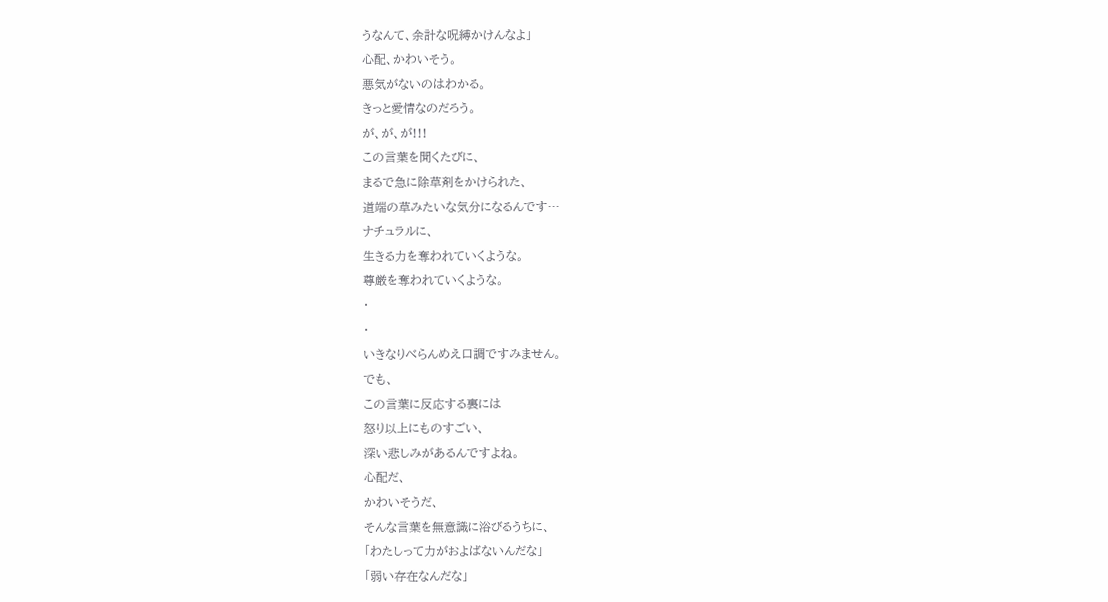うなんて、余計な呪縛かけんなよ」
心配、かわいそう。
悪気がないのはわかる。
きっと愛情なのだろう。
が、が、が!!!
この言葉を聞くたびに、
まるで急に除草剤をかけられた、
道端の草みたいな気分になるんです…
ナチュラルに、
生きる力を奪われていくような。
尊厳を奪われていくような。
・
・
いきなりべらんめえ口調ですみません。
でも、
この言葉に反応する裏には
怒り以上にものすごい、
深い悲しみがあるんですよね。
心配だ、
かわいそうだ、
そんな言葉を無意識に浴びるうちに、
「わたしって力がおよばないんだな」
「弱い存在なんだな」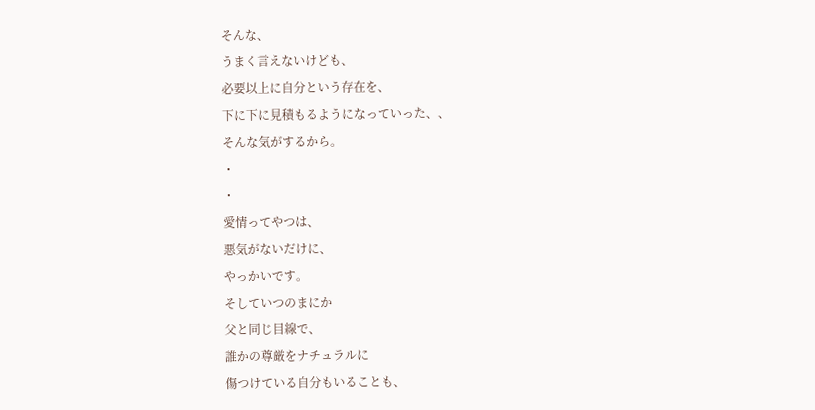そんな、
うまく言えないけども、
必要以上に自分という存在を、
下に下に見積もるようになっていった、、
そんな気がするから。
・
・
愛情ってやつは、
悪気がないだけに、
やっかいです。
そしていつのまにか
父と同じ目線で、
誰かの尊厳をナチュラルに
傷つけている自分もいることも、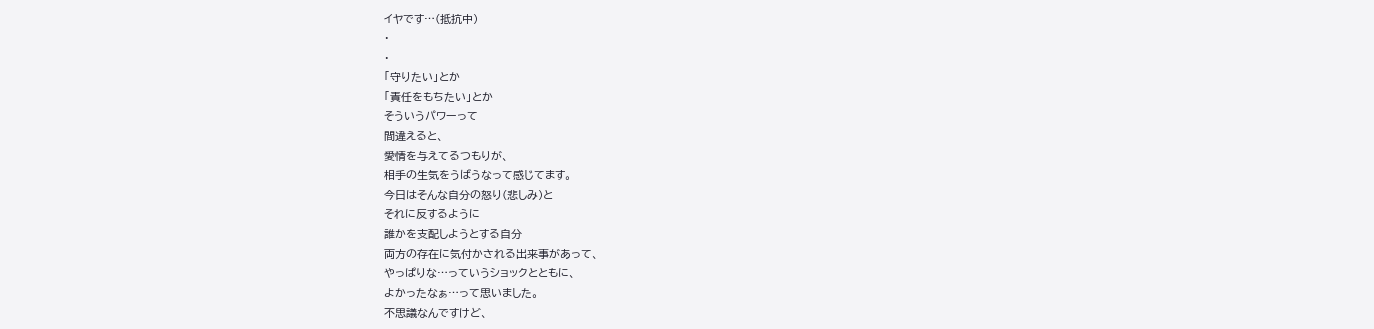イヤです…(抵抗中)
・
・
「守りたい」とか
「責任をもちたい」とか
そういうパワーって
間違えると、
愛情を与えてるつもりが、
相手の生気をうばうなって感じてます。
今日はそんな自分の怒り(悲しみ)と
それに反するように
誰かを支配しようとする自分
両方の存在に気付かされる出来事があって、
やっぱりな…っていうショックとともに、
よかったなぁ…って思いました。
不思議なんですけど、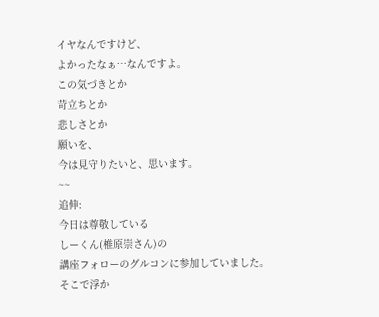イヤなんですけど、
よかったなぁ…なんですよ。
この気づきとか
苛立ちとか
悲しさとか
願いを、
今は見守りたいと、思います。
~~
追伸:
今日は尊敬している
しーくん(椎原崇さん)の
講座フォローのグルコンに参加していました。
そこで浮か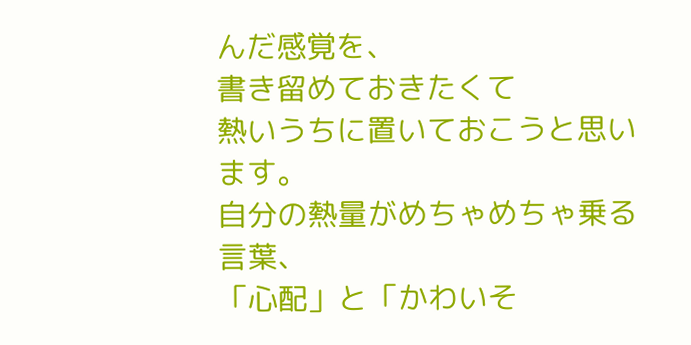んだ感覚を、
書き留めておきたくて
熱いうちに置いておこうと思います。
自分の熱量がめちゃめちゃ乗る言葉、
「心配」と「かわいそ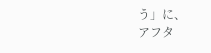う」に、
アフタ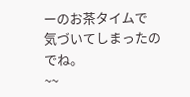ーのお茶タイムで
気づいてしまったのでね。
~~